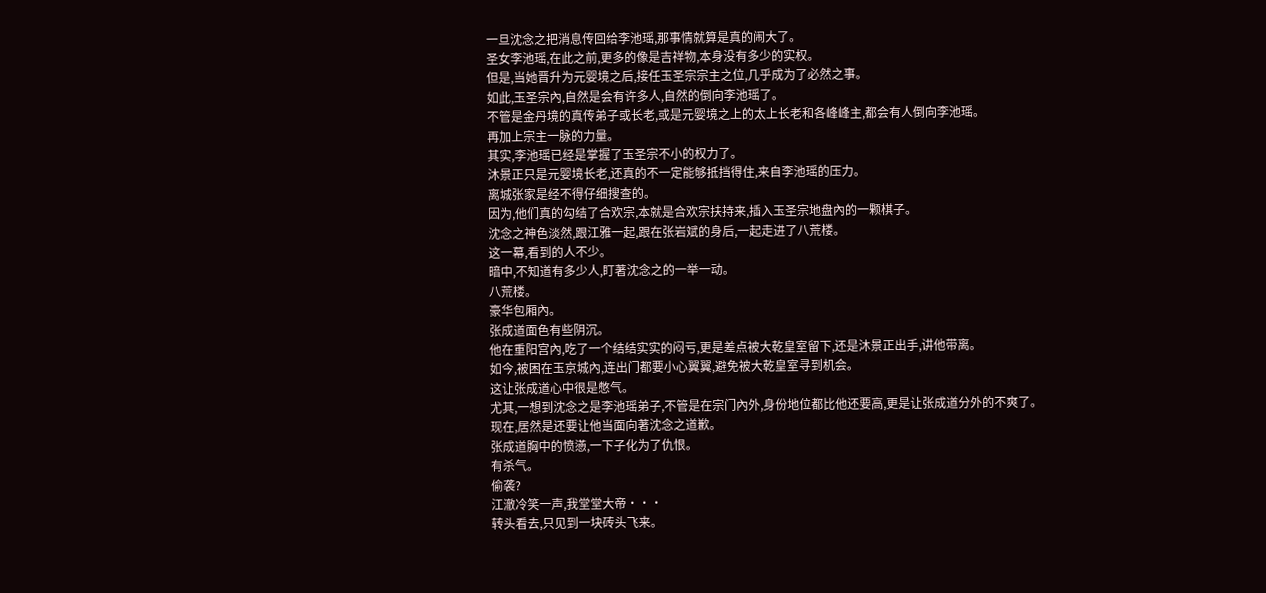一旦沈念之把消息传回给李池瑶,那事情就算是真的闹大了。
圣女李池瑶,在此之前,更多的像是吉祥物,本身没有多少的实权。
但是,当她晋升为元婴境之后,接任玉圣宗宗主之位,几乎成为了必然之事。
如此,玉圣宗內,自然是会有许多人,自然的倒向李池瑶了。
不管是金丹境的真传弟子或长老,或是元婴境之上的太上长老和各峰峰主,都会有人倒向李池瑶。
再加上宗主一脉的力量。
其实,李池瑶已经是掌握了玉圣宗不小的权力了。
沐景正只是元婴境长老,还真的不一定能够抵挡得住,来自李池瑶的压力。
离城张家是经不得仔细搜查的。
因为,他们真的勾结了合欢宗,本就是合欢宗扶持来,插入玉圣宗地盘內的一颗棋子。
沈念之神色淡然,跟江雅一起,跟在张岩斌的身后,一起走进了八荒楼。
这一幕,看到的人不少。
暗中,不知道有多少人,盯著沈念之的一举一动。
八荒楼。
豪华包厢內。
张成道面色有些阴沉。
他在重阳宫內,吃了一个结结实实的闷亏,更是差点被大乾皇室留下,还是沐景正出手,讲他带离。
如今,被困在玉京城內,连出门都要小心翼翼,避免被大乾皇室寻到机会。
这让张成道心中很是憋气。
尤其,一想到沈念之是李池瑶弟子,不管是在宗门內外,身份地位都比他还要高,更是让张成道分外的不爽了。
现在,居然是还要让他当面向著沈念之道歉。
张成道胸中的愤懣,一下子化为了仇恨。
有杀气。
偷袭?
江澈冷笑一声,我堂堂大帝···
转头看去,只见到一块砖头飞来。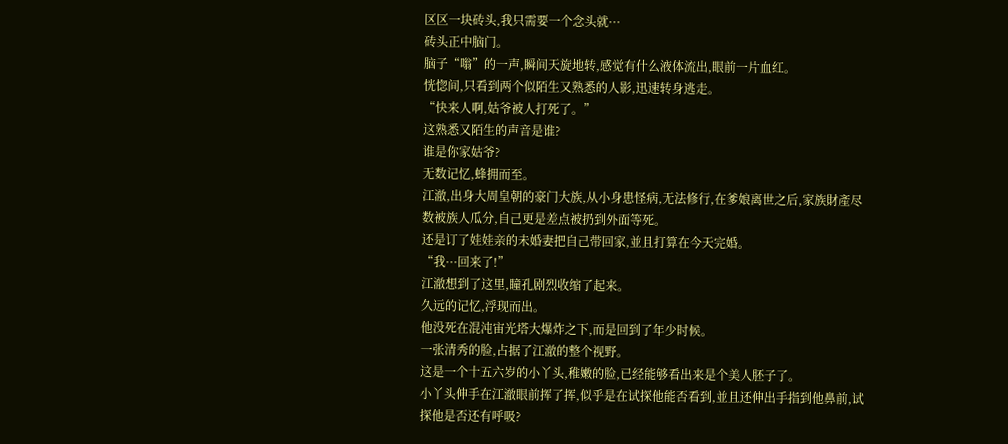区区一块砖头,我只需要一个念头就···
砖头正中脑门。
脑子“嗡”的一声,瞬间天旋地转,感觉有什么液体流出,眼前一片血红。
恍惚间,只看到两个似陌生又熟悉的人影,迅速转身逃走。
“快来人啊,姑爷被人打死了。”
这熟悉又陌生的声音是谁?
谁是你家姑爷?
无数记忆,蜂拥而至。
江澈,出身大周皇朝的豪门大族,从小身患怪病,无法修行,在爹娘离世之后,家族財產尽数被族人瓜分,自己更是差点被扔到外面等死。
还是订了娃娃亲的未婚妻把自己带回家,並且打算在今天完婚。
“我···回来了!”
江澈想到了这里,瞳孔剧烈收缩了起来。
久远的记忆,浮现而出。
他没死在混沌宙光塔大爆炸之下,而是回到了年少时候。
一张清秀的脸,占据了江澈的整个视野。
这是一个十五六岁的小丫头,稚嫩的脸,已经能够看出来是个美人胚子了。
小丫头伸手在江澈眼前挥了挥,似乎是在试探他能否看到,並且还伸出手指到他鼻前,试探他是否还有呼吸?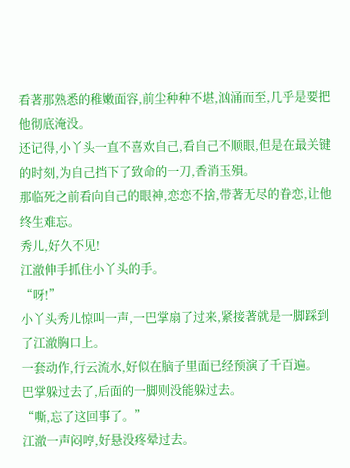看著那熟悉的稚嫩面容,前尘种种不堪,汹涌而至,几乎是要把他彻底淹没。
还记得,小丫头一直不喜欢自己,看自己不顺眼,但是在最关键的时刻,为自己挡下了致命的一刀,香消玉殞。
那临死之前看向自己的眼神,恋恋不捨,带著无尽的眷恋,让他终生难忘。
秀儿,好久不见!
江澈伸手抓住小丫头的手。
“呀!”
小丫头秀儿惊叫一声,一巴掌扇了过来,紧接著就是一脚踩到了江澈胸口上。
一套动作,行云流水,好似在脑子里面已经预演了千百遍。
巴掌躲过去了,后面的一脚则没能躲过去。
“嘶,忘了这回事了。”
江澈一声闷哼,好悬没疼晕过去。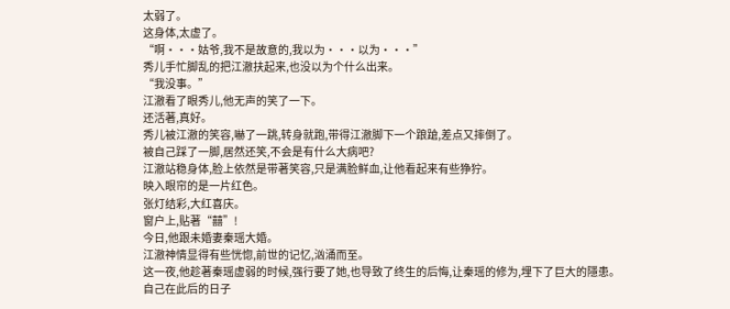太弱了。
这身体,太虚了。
“啊···姑爷,我不是故意的,我以为···以为···”
秀儿手忙脚乱的把江澈扶起来,也没以为个什么出来。
“我没事。”
江澈看了眼秀儿,他无声的笑了一下。
还活著,真好。
秀儿被江澈的笑容,嚇了一跳,转身就跑,带得江澈脚下一个踉蹌,差点又摔倒了。
被自己踩了一脚,居然还笑,不会是有什么大病吧?
江澈站稳身体,脸上依然是带著笑容,只是满脸鲜血,让他看起来有些狰狞。
映入眼帘的是一片红色。
张灯结彩,大红喜庆。
窗户上,贴著“囍”!
今日,他跟未婚妻秦瑶大婚。
江澈神情显得有些恍惚,前世的记忆,汹涌而至。
这一夜,他趁著秦瑶虚弱的时候,强行要了她,也导致了终生的后悔,让秦瑶的修为,埋下了巨大的隱患。
自己在此后的日子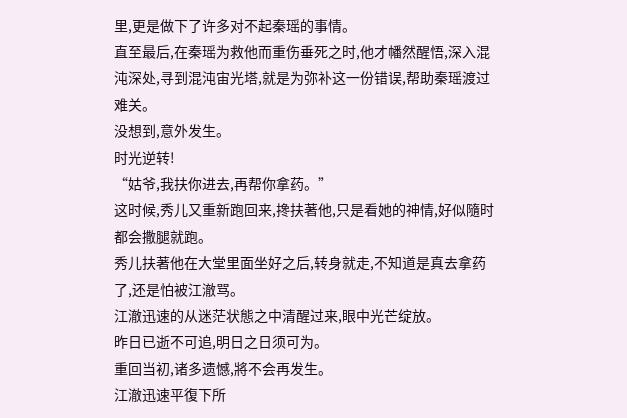里,更是做下了许多对不起秦瑶的事情。
直至最后,在秦瑶为救他而重伤垂死之时,他才幡然醒悟,深入混沌深处,寻到混沌宙光塔,就是为弥补这一份错误,帮助秦瑶渡过难关。
没想到,意外发生。
时光逆转!
“姑爷,我扶你进去,再帮你拿药。”
这时候,秀儿又重新跑回来,搀扶著他,只是看她的神情,好似隨时都会撒腿就跑。
秀儿扶著他在大堂里面坐好之后,转身就走,不知道是真去拿药了,还是怕被江澈骂。
江澈迅速的从迷茫状態之中清醒过来,眼中光芒绽放。
昨日已逝不可追,明日之日须可为。
重回当初,诸多遗憾,將不会再发生。
江澈迅速平復下所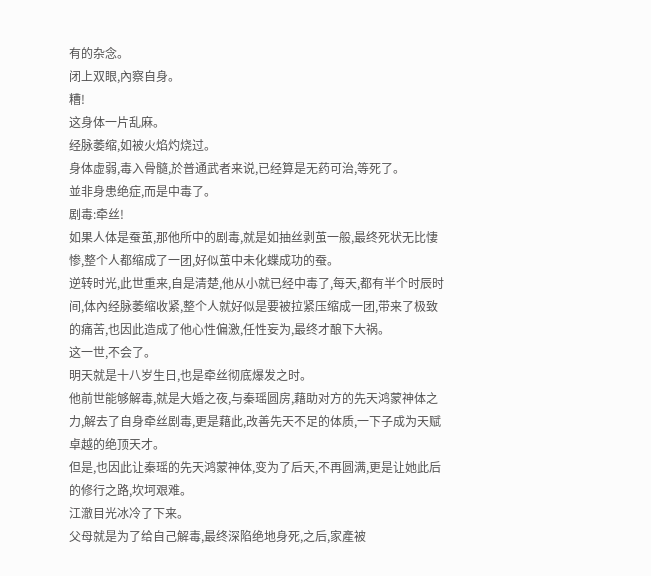有的杂念。
闭上双眼,內察自身。
糟!
这身体一片乱麻。
经脉萎缩,如被火焰灼烧过。
身体虚弱,毒入骨髓,於普通武者来说,已经算是无药可治,等死了。
並非身患绝症,而是中毒了。
剧毒:牵丝!
如果人体是蚕茧,那他所中的剧毒,就是如抽丝剥茧一般,最终死状无比悽惨,整个人都缩成了一团,好似茧中未化蝶成功的蚕。
逆转时光,此世重来,自是清楚,他从小就已经中毒了,每天,都有半个时辰时间,体內经脉萎缩收紧,整个人就好似是要被拉紧压缩成一团,带来了极致的痛苦,也因此造成了他心性偏激,任性妄为,最终才酿下大祸。
这一世,不会了。
明天就是十八岁生日,也是牵丝彻底爆发之时。
他前世能够解毒,就是大婚之夜,与秦瑶圆房,藉助对方的先天鸿蒙神体之力,解去了自身牵丝剧毒,更是藉此,改善先天不足的体质,一下子成为天赋卓越的绝顶天才。
但是,也因此让秦瑶的先天鸿蒙神体,变为了后天,不再圆满,更是让她此后的修行之路,坎坷艰难。
江澈目光冰冷了下来。
父母就是为了给自己解毒,最终深陷绝地身死,之后,家產被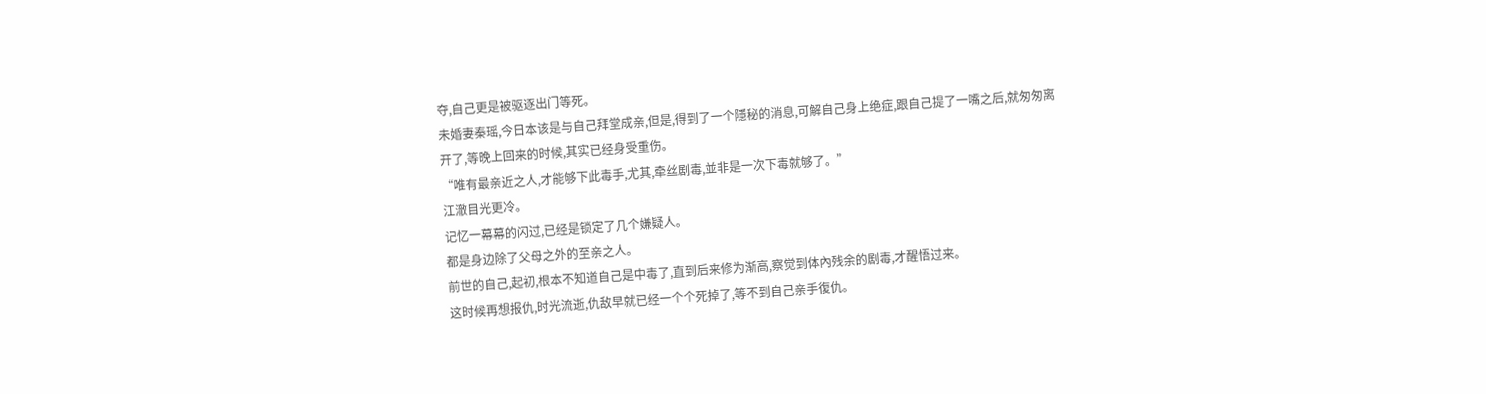夺,自己更是被驱逐出门等死。
未婚妻秦瑶,今日本该是与自己拜堂成亲,但是,得到了一个隱秘的消息,可解自己身上绝症,跟自己提了一嘴之后,就匆匆离开了,等晚上回来的时候,其实已经身受重伤。
“唯有最亲近之人,才能够下此毒手,尤其,牵丝剧毒,並非是一次下毒就够了。”
江澈目光更冷。
记忆一幕幕的闪过,已经是锁定了几个嫌疑人。
都是身边除了父母之外的至亲之人。
前世的自己,起初,根本不知道自己是中毒了,直到后来修为渐高,察觉到体內残余的剧毒,才醒悟过来。
这时候再想报仇,时光流逝,仇敌早就已经一个个死掉了,等不到自己亲手復仇。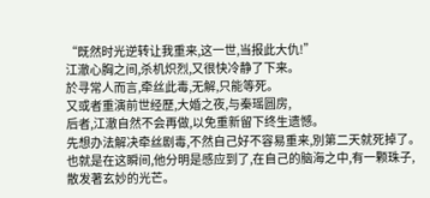“既然时光逆转让我重来,这一世,当报此大仇!”
江澈心胸之间,杀机炽烈,又很快冷静了下来。
於寻常人而言,牵丝此毒,无解,只能等死。
又或者重演前世经歷,大婚之夜,与秦瑶圆房,
后者,江澈自然不会再做,以免重新留下终生遗憾。
先想办法解决牵丝剧毒,不然自己好不容易重来,別第二天就死掉了。
也就是在这瞬间,他分明是感应到了,在自己的脑海之中,有一颗珠子,散发著玄妙的光芒。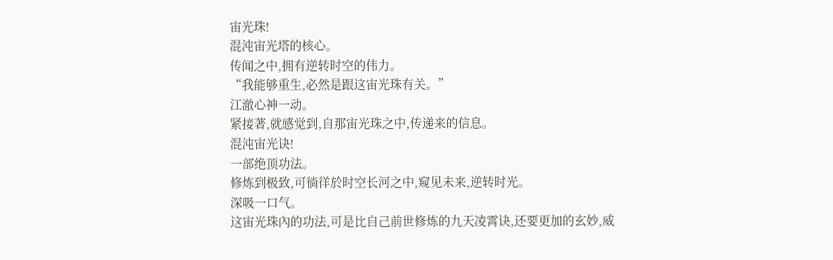宙光珠!
混沌宙光塔的核心。
传闻之中,拥有逆转时空的伟力。
“我能够重生,必然是跟这宙光珠有关。”
江澈心神一动。
紧接著,就感觉到,自那宙光珠之中,传递来的信息。
混沌宙光诀!
一部绝顶功法。
修炼到极致,可徜徉於时空长河之中,窥见未来,逆转时光。
深吸一口气。
这宙光珠內的功法,可是比自己前世修炼的九天凌霄诀,还要更加的玄妙,威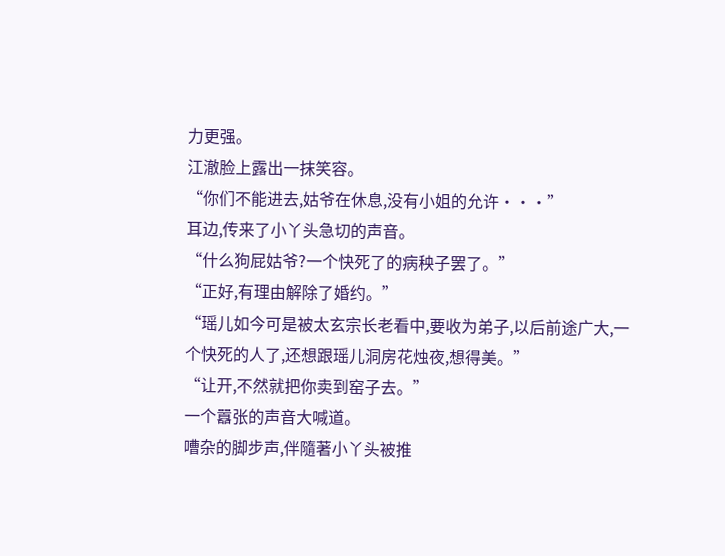力更强。
江澈脸上露出一抹笑容。
“你们不能进去,姑爷在休息,没有小姐的允许···”
耳边,传来了小丫头急切的声音。
“什么狗屁姑爷?一个快死了的病秧子罢了。”
“正好,有理由解除了婚约。”
“瑶儿如今可是被太玄宗长老看中,要收为弟子,以后前途广大,一个快死的人了,还想跟瑶儿洞房花烛夜,想得美。”
“让开,不然就把你卖到窑子去。”
一个囂张的声音大喊道。
嘈杂的脚步声,伴隨著小丫头被推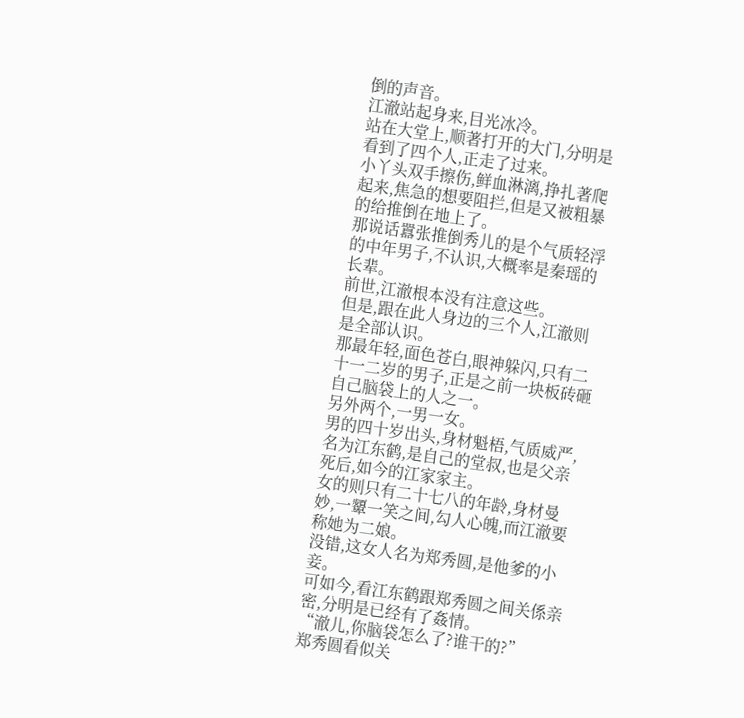倒的声音。
江澈站起身来,目光冰冷。
站在大堂上,顺著打开的大门,分明是看到了四个人,正走了过来。
小丫头双手擦伤,鲜血淋漓,挣扎著爬起来,焦急的想要阻拦,但是又被粗暴的给推倒在地上了。
那说话囂张推倒秀儿的是个气质轻浮的中年男子,不认识,大概率是秦瑶的长辈。
前世,江澈根本没有注意这些。
但是,跟在此人身边的三个人,江澈则是全部认识。
那最年轻,面色苍白,眼神躲闪,只有二十一二岁的男子,正是之前一块板砖砸自己脑袋上的人之一。
另外两个,一男一女。
男的四十岁出头,身材魁梧,气质威严,名为江东鹤,是自己的堂叔,也是父亲死后,如今的江家家主。
女的则只有二十七八的年龄,身材曼妙,一顰一笑之间,勾人心魄,而江澈要称她为二娘。
没错,这女人名为郑秀圆,是他爹的小妾。
可如今,看江东鹤跟郑秀圆之间关係亲密,分明是已经有了姦情。
“澈儿,你脑袋怎么了?谁干的?”
郑秀圆看似关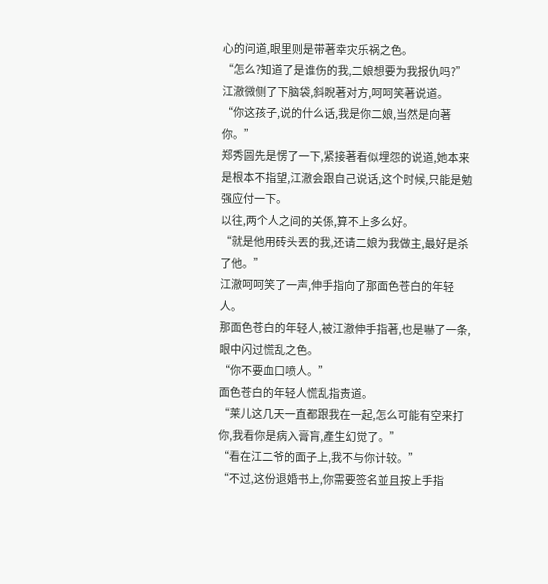心的问道,眼里则是带著幸灾乐祸之色。
“怎么?知道了是谁伤的我,二娘想要为我报仇吗?”
江澈微侧了下脑袋,斜睨著对方,呵呵笑著说道。
“你这孩子,说的什么话,我是你二娘,当然是向著你。”
郑秀圆先是愣了一下,紧接著看似埋怨的说道,她本来是根本不指望,江澈会跟自己说话,这个时候,只能是勉强应付一下。
以往,两个人之间的关係,算不上多么好。
“就是他用砖头丟的我,还请二娘为我做主,最好是杀了他。”
江澈呵呵笑了一声,伸手指向了那面色苍白的年轻人。
那面色苍白的年轻人,被江澈伸手指著,也是嚇了一条,眼中闪过慌乱之色。
“你不要血口喷人。”
面色苍白的年轻人慌乱指责道。
“莱儿这几天一直都跟我在一起,怎么可能有空来打你,我看你是病入膏肓,產生幻觉了。”
“看在江二爷的面子上,我不与你计较。”
“不过,这份退婚书上,你需要签名並且按上手指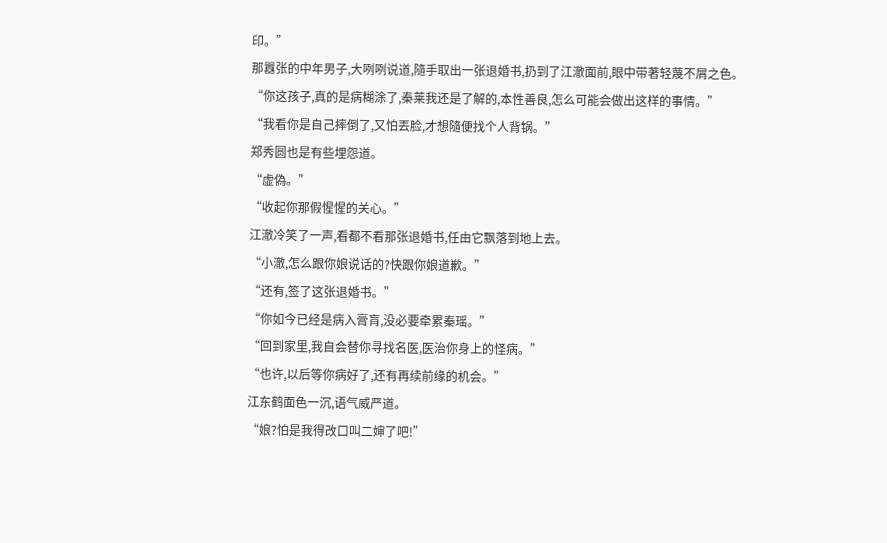印。”
那囂张的中年男子,大咧咧说道,隨手取出一张退婚书,扔到了江澈面前,眼中带著轻蔑不屑之色。
“你这孩子,真的是病糊涂了,秦莱我还是了解的,本性善良,怎么可能会做出这样的事情。”
“我看你是自己摔倒了,又怕丟脸,才想隨便找个人背锅。”
郑秀圆也是有些埋怨道。
“虚偽。”
“收起你那假惺惺的关心。”
江澈冷笑了一声,看都不看那张退婚书,任由它飘落到地上去。
“小澈,怎么跟你娘说话的?快跟你娘道歉。”
“还有,签了这张退婚书。”
“你如今已经是病入膏肓,没必要牵累秦瑶。”
“回到家里,我自会替你寻找名医,医治你身上的怪病。”
“也许,以后等你病好了,还有再续前缘的机会。”
江东鹤面色一沉,语气威严道。
“娘?怕是我得改口叫二婶了吧!”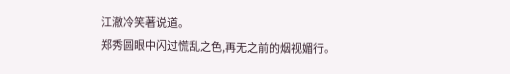江澈冷笑著说道。
郑秀圆眼中闪过慌乱之色,再无之前的烟视媚行。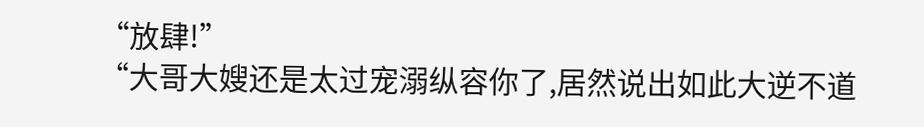“放肆!”
“大哥大嫂还是太过宠溺纵容你了,居然说出如此大逆不道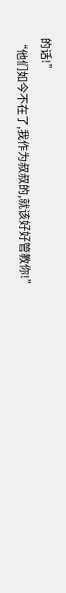的话!”
“他们如今不在了,我作为叔叔的,就该好好管教你!”